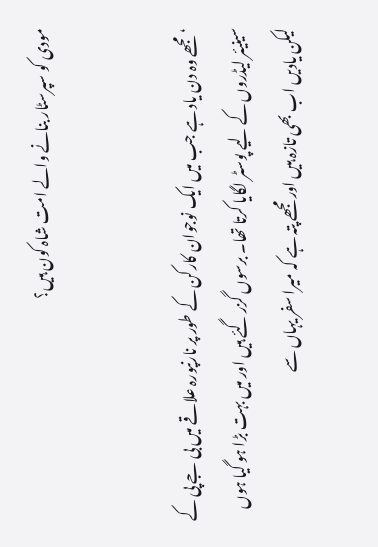مودی کو سپرسٹار بنانے والے امت شاہ کون ہیں؟


‘مجھے وہ دن یاد ہے جب میں ایک نوجوان کارکن کے طور پر نارنپورہ علاقے میں بی جے پی کے سینیئر لیڈروں کے لیے پوسٹر لگایا کرتا تھا۔ برسوں گزر گئے ہیں اور میں بہت بڑا ہو گیا ہوں لیکن یادیں اب بھی تازہ ہیں اور مجھے پتہ ہے کہ میرا سفر یہاں سے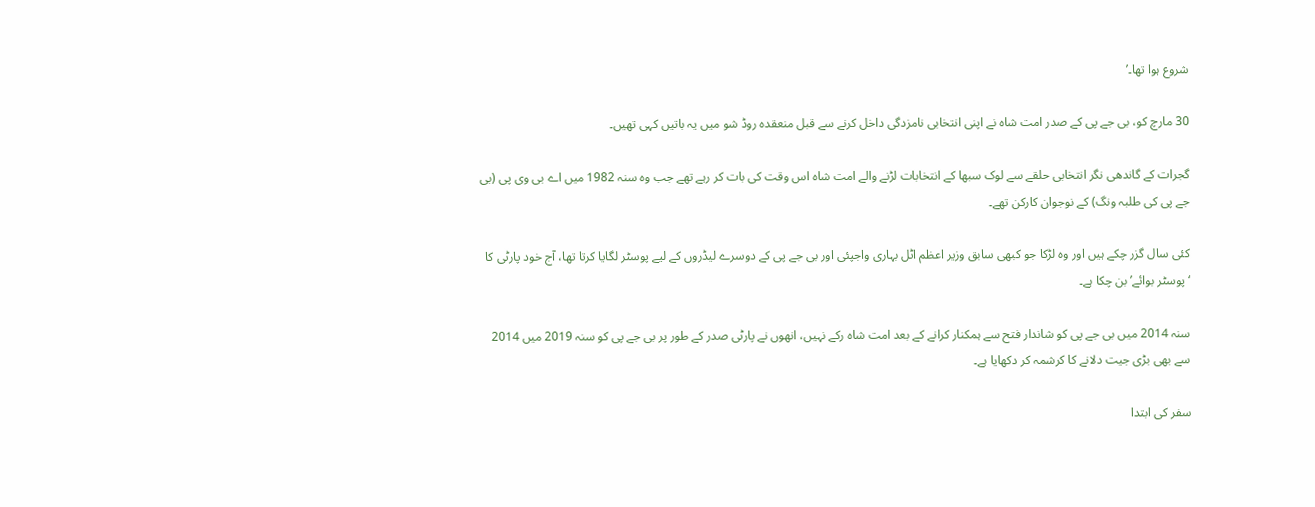شروع ہوا تھا۔’

30 مارچ کو، بی جے پی کے صدر امت شاہ نے اپنی انتخابی نامزدگی داخل کرنے سے قبل منعقدہ روڈ شو میں یہ باتیں کہی تھیں۔

گجرات کے گاندھی نگر انتخابی حلقے سے لوک سبھا کے انتخابات لڑنے والے امت شاہ اس وقت کی بات کر رہے تھے جب وہ سنہ 1982 میں اے بی وی پی (بی جے پی کی طلبہ ونگ) کے نوجوان کارکن تھے۔

کئی سال گزر چکے ہیں اور وہ لڑکا جو کبھی سابق وزیر اعظم اٹل بہاری واجپئی اور بی جے پی کے دوسرے لیڈروں کے لیے پوسٹر لگایا کرتا تھا، آج خود پارٹی کا ‘پوسٹر بوائے’ بن چکا ہے۔

سنہ 2014 میں بی جے پی کو شاندار فتح سے ہمکنار کرانے کے بعد امت شاہ رکے نہیں، انھوں نے پارٹی صدر کے طور پر بی جے پی کو سنہ 2019 میں 2014 سے بھی بڑی جیت دلانے کا کرشمہ کر دکھایا ہے۔

سفر کی ابتدا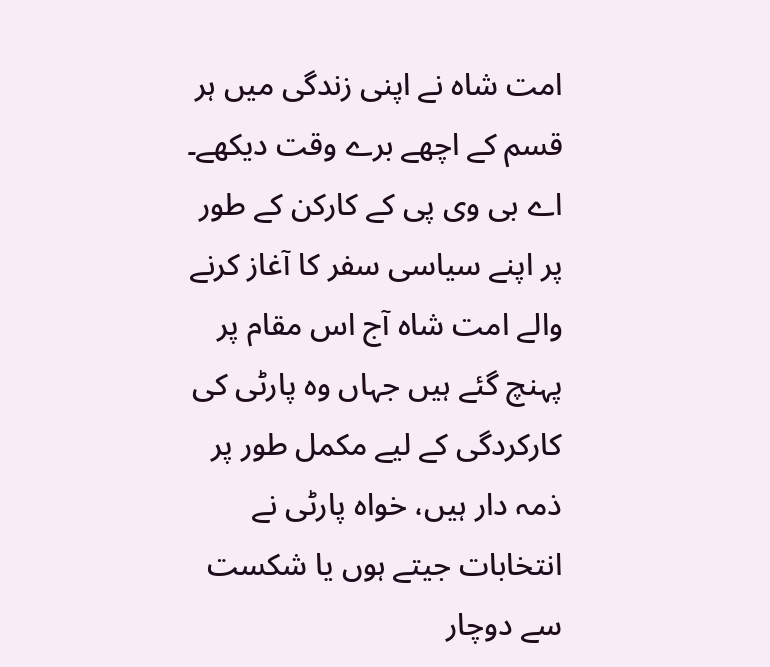امت شاہ نے اپنی زندگی میں ہر قسم کے اچھے برے وقت دیکھے۔ اے بی وی پی کے کارکن کے طور پر اپنے سیاسی سفر کا آغاز کرنے والے امت شاہ آج اس مقام پر پہنچ گئے ہیں جہاں وہ پارٹی کی کارکردگی کے لیے مکمل طور پر ذمہ دار ہیں، خواہ پارٹی نے انتخابات جیتے ہوں یا شکست سے دوچار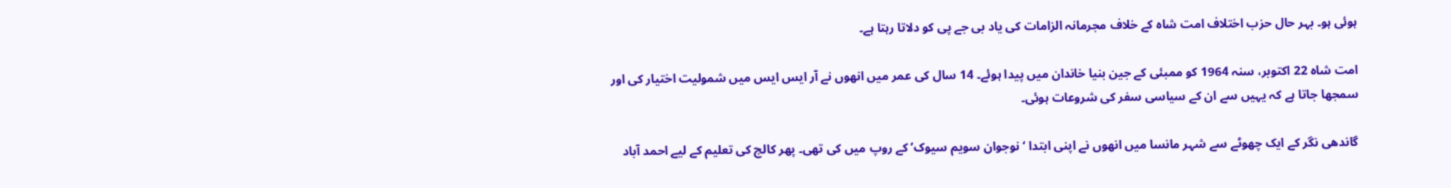ہوئی ہو۔ بہر حال حزب اختلاف امت شاہ کے خلاف مجرمانہ الزامات کی یاد بی جے پی کو دلاتا رہتا ہے۔

امت شاہ 22 اکتوبر، سنہ 1964 کو ممبئی کے جین بنیا خاندان میں پیدا ہوئے۔ 14 سال کی عمر میں انھوں نے آر ایس ایس میں شمولیت اختیار کی اور سمجھا جاتا ہے کہ یہیں سے ان کے سیاسی سفر کی شروعات ہوئی۔

گاندھی نگر کے ایک چھوٹے سے شہر مانسا میں انھوں نے اپنی ابتدا ‘نوجوان سویم سیوک’ کے روپ میں کی تھی۔ پھر کالج کی تعلیم کے لیے احمد آباد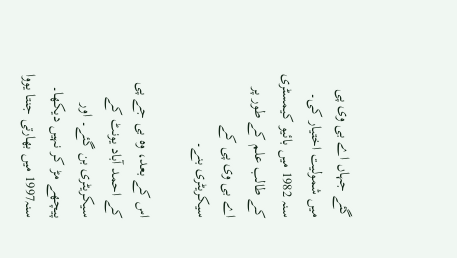گئے جہاں اے بی وی پی میں شمولیت اختیار کی۔ سنہ 1982 میں بائیو کیمسٹری کے طالب علم کے طور پر اے بی وی پی کے سیکریٹری بنے۔

اس کے بعد، وہ بی جے پی کے احمد آباد یونٹ کے سیکریٹری بن گئے۔ اور پیچھے مڑ کر نہیں دیکھا۔ سنہ1997 میں بھارتی جنتا یووا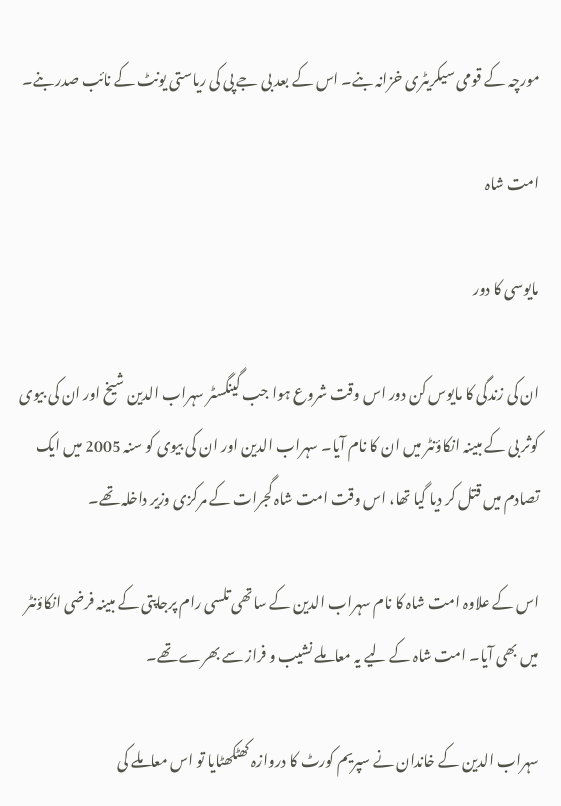مورچہ کے قومی سیکریٹری خزانہ بنے۔ اس کے بعد بی جے پی کی ریاستی یونٹ کے نائب صدر بنے۔

امت شاہ

مایوسی کا دور

ان کی زندگی کا مایوس کن دور اس وقت شروع ہوا جب گینگسٹر سہراب الدین شیخ اور ان کی بیوی کوثر بی کے مبینہ انکاؤنٹر میں ان کا نام آیا۔ سہراب الدین اور ان کی بیوی کو سنہ 2005 میں ایک تصادم میں قتل کر دیا گیا تھا، اس وقت امت شاہ گجرات کے مرکزی وزیر داخلہ تھے۔

اس کے علاوہ امت شاہ کا نام سہراب الدین کے ساتھی تلسی رام پرجاپتی کے مبینہ فرضی انکاؤنٹر میں بھی آیا۔ امت شاہ کے لیے یہ معاملے نشیب و فراز سے بھرے تھے۔

سہراب الدین کے خاندان نے سپریم کورٹ کا دروازہ کھٹکھٹایا تو اس معاملے کی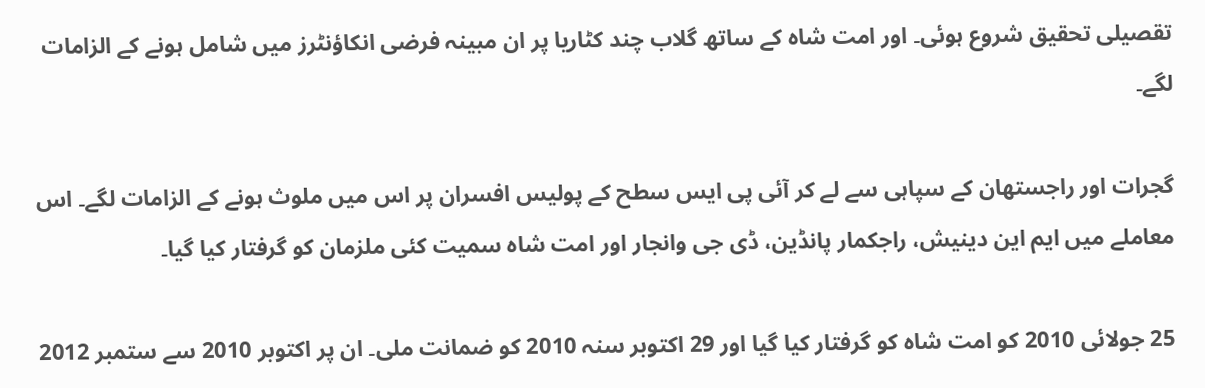تقصیلی تحقیق شروع ہوئی۔ اور امت شاہ کے ساتھ گلاب چند کٹاریا پر ان مبینہ فرضی انکاؤنٹرز میں شامل ہونے کے الزامات لگے۔

گجرات اور راجستھان کے سپاہی سے لے کر آئی پی ایس سطح کے پولیس افسران پر اس میں ملوث ہونے کے الزامات لگے۔ اس معاملے میں ایم این دینیش، راجکمار پانڈین، ڈی جی وانجار اور امت شاہ سمیت کئی ملزمان کو گرفتار کیا گیا۔

25 جولائی 2010 کو امت شاہ کو گرفتار کیا گیا اور 29 اکتوبر سنہ 2010 کو ضمانت ملی۔ ان پر اکتوبر 2010 سے ستمبر 2012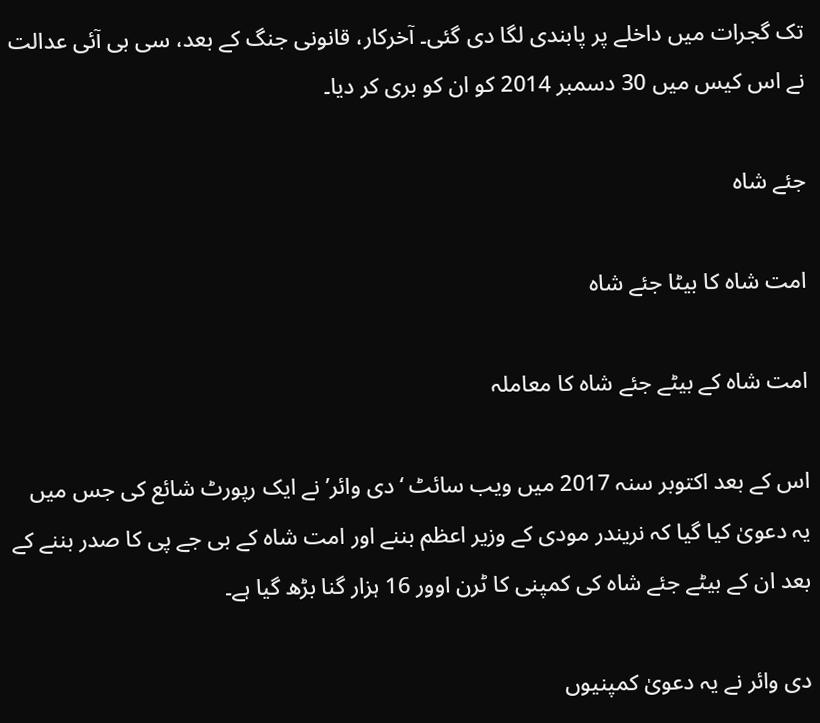تک گجرات میں داخلے پر پابندی لگا دی گئی۔ آخرکار، قانونی جنگ کے بعد، سی بی آئی عدالت نے اس کیس میں 30 دسمبر 2014 کو ان کو بری کر دیا۔

جئے شاہ

امت شاہ کا بیٹا جئے شاہ

امت شاہ کے بیٹے جئے شاہ کا معاملہ

اس کے بعد اکتوبر سنہ 2017 میں ویب سائٹ ‘دی وائر’ نے ایک رپورٹ شائع کی جس میں یہ دعویٰ کیا گیا کہ نریندر مودی کے وزیر اعظم بننے اور امت شاہ کے بی جے پی کا صدر بننے کے بعد ان کے بیٹے جئے شاہ کی کمپنی کا ٹرن اوور 16 ہزار گنا بڑھ گیا ہے۔

دی وائر نے یہ دعویٰ کمپنیوں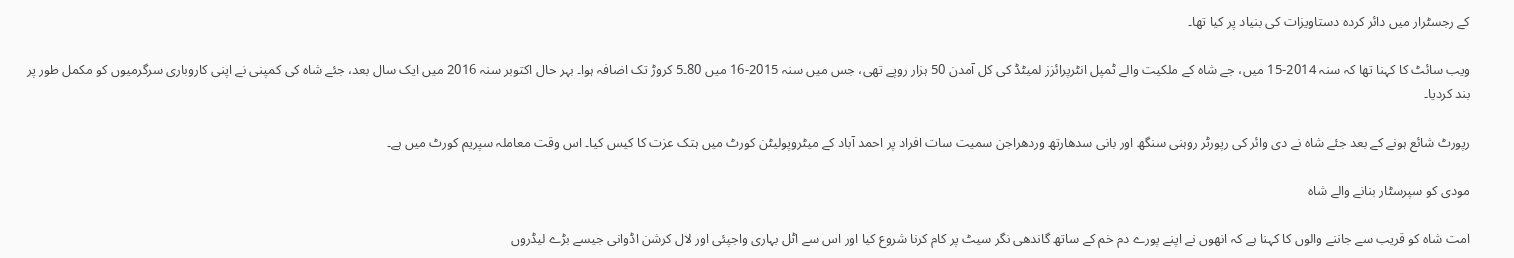کے رجسٹرار میں دائر کردہ دستاویزات کی بنیاد پر کیا تھا۔

ویب سائٹ کا کہنا تھا کہ سنہ 2014-15 میں، جے شاہ کے ملکیت والے ٹمپل انٹرپرائزز لمیٹڈ کی کل آمدن 50 ہزار روپے تھی، جس میں سنہ 2015-16 میں 80۔5 کروڑ تک اضافہ ہوا۔ بہر حال اکتوبر سنہ 2016 میں ایک سال بعد، جئے شاہ کی کمپنی نے اپنی کاروباری سرگرمیوں کو مکمل طور پر بند کردیا۔

رپورٹ شائع ہونے کے بعد جئے شاہ نے دی وائر کی رپورٹر روہنی سنگھ اور بانی سدھارتھ وردھراجن سمیت سات افراد پر احمد آباد کے میٹروپولیٹن کورٹ میں ہتک عزت کا کیس کیا۔ اس وقت معاملہ سپریم کورٹ میں ہے۔

مودی کو سپرسٹار بنانے والے شاہ

امت شاہ کو قریب سے جاننے والوں کا کہنا ہے کہ انھوں نے اپنے پورے دم خم کے ساتھ گاندھی نگر سیٹ پر کام کرنا شروع کیا اور اس سے اٹل بہاری واجپئی اور لال کرشن اڈوانی جیسے بڑے لیڈروں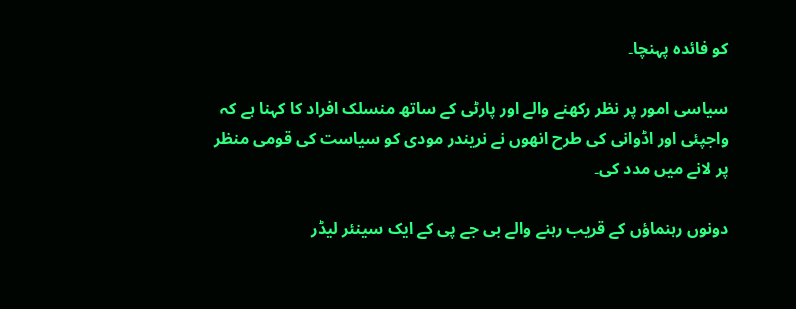کو فائدہ پہنچا۔

سیاسی امور پر نظر رکھنے والے اور پارٹی کے ساتھ منسلک افراد کا کہنا ہے کہ واجپئی اور اڈوانی کی طرح انھوں نے نریندر مودی کو سیاست کی قومی منظر پر لانے میں مدد کی۔

دونوں رہنماؤں کے قریب رہنے والے بی جے پی کے ایک سینئر لیڈر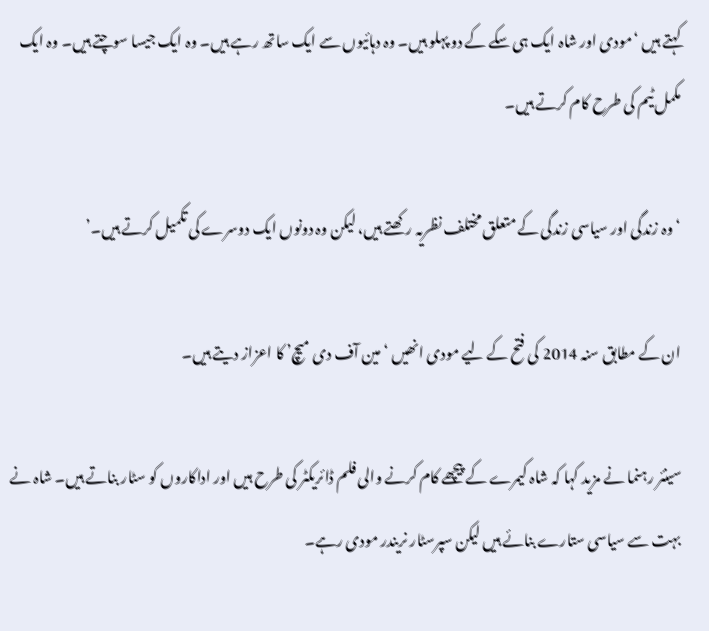کہتے ہیں ‘مودی اور شاہ ایک ہی سکے کے دو پہلو ہیں۔ وہ دہائیوں سے ایک ساتھ رہے ہیں۔ وہ ایک جیسا سوچتے ہیں۔ وہ ایک مکمل ٹیم کی طرح کام کرتے ہیں۔

‘وہ زندگی اور سیاسی زندگی کے متعلق مختلف نظریہ رکھتے ہیں، لیکن وہ دونوں ایک دوسرے کی تکمیل کرتے ہیں۔’

ان کے مطابق سنہ 2014 کی فتح کے لیے مودی انھیں ‘مین آف دی میچ’ کا اعزاز دیتے ہیں۔

سینئر رہنما نے مزید کہا کہ شاہ کیمرے کے پیچھے کام کرنے والی فلم ڈائریکٹر کی طرح ہیں اور اداکاروں کو سٹار بناتے ہیں۔ شاہ نے بہت سے سیاسی ستارے بنائے ہیں لیکن سپرسٹار نریندر مودی رہے۔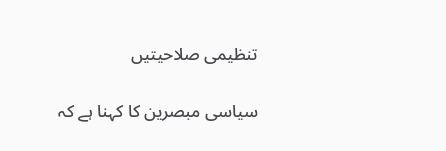تنظیمی صلاحیتیں

سیاسی مبصرین کا کہنا ہے کہ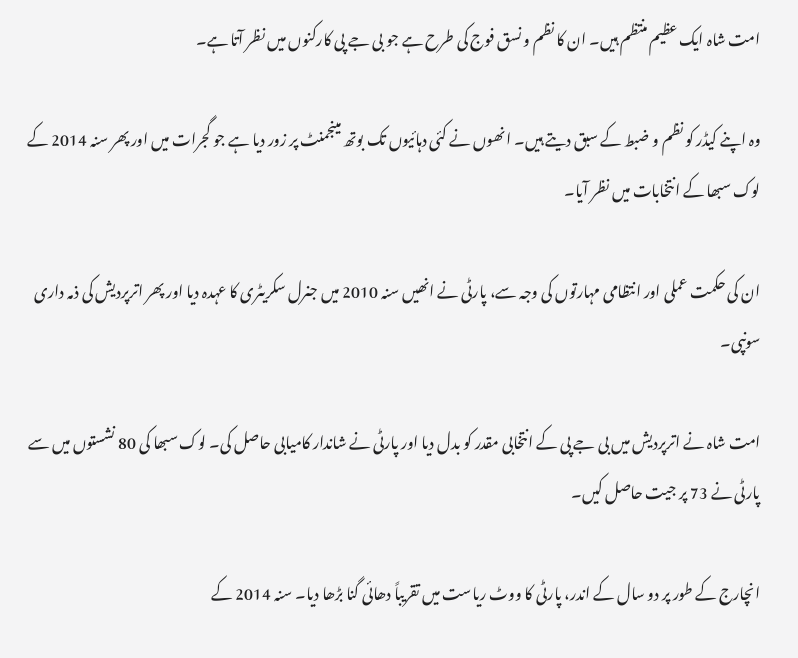امت شاہ ایک عظیم منتظم ہیں۔ ان کا نظم و نسق فوج کی طرح ہے جو بی جے پی کارکنوں میں نظر آتا ہے۔

وہ اپنے کیڈر کو نظم و ضبط کے سبق دیتے ہیں۔ انھوں نے کئی دہائیوں تک بوتھ مینجمنٹ پر زور دیا ہے جو گجرات میں اور پھر سنہ 2014 کے لوک سبھا کے انتخابات میں نظر آيا۔

ان کی حکمت عملی اور انتظامی مہارتوں کی وجہ سے، پارٹی نے انھیں سنہ 2010 میں جنرل سکریٹری کا عہدہ دیا اور پھر اترپردیش کی ذمہ داری سونپی۔

امت شاہ نے اترپردیش میں بی جے پی کے انتخابی مقدر کو بدل دیا اور پارٹی نے شاندار کامیابی حاصل کی۔ لوک سبھا کی 80 نشستوں میں سے پارٹی نے 73 پر جیت حاصل کیں۔

انچارج کے طور پر دو سال کے اندر، پارٹی کا ووٹ ریاست میں تقریباً دھائی گنا بڑھا دیا۔ سنہ 2014 کے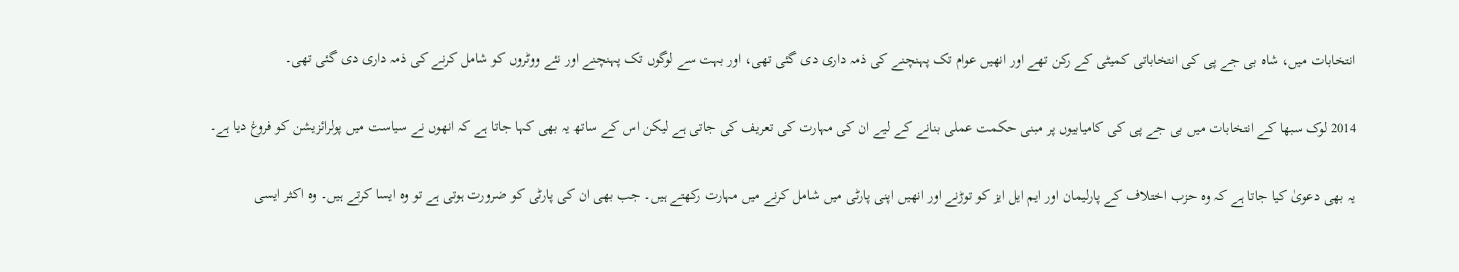انتخابات میں، شاہ بی جے پی کی انتخاباتی کمیٹی کے رکن تھے اور انھیں عوام تک پہنچنے کی ذمہ داری دی گئی تھی، اور بہت سے لوگوں تک پہنچنے اور نئے ووٹروں کو شامل کرنے کی ذمہ داری دی گئی تھی۔

2014 لوک سبھا کے انتخابات میں بی جے پی کی کامیابیوں پر مبنی حکمت عملی بنانے کے لیے ان کی مہارت کی تعریف کی جاتی ہے لیکن اس کے ساتھ یہ بھی کہا جاتا ہے کہ انھوں نے سیاست میں پولرائزیشن کو فروغ دیا ہے۔

یہ بھی دعویٰ کیا جاتا ہے کہ وہ حزب اختلاف کے پارلیمان اور ایم ایل ایز کو توڑنے اور انھیں اپنی پارٹی میں شامل کرنے میں مہارت رکھتے ہیں۔ جب بھی ان کی پارٹی کو ضرورت ہوتی ہے تو وہ ایسا کرتے ہیں۔ وہ اکثر ایسی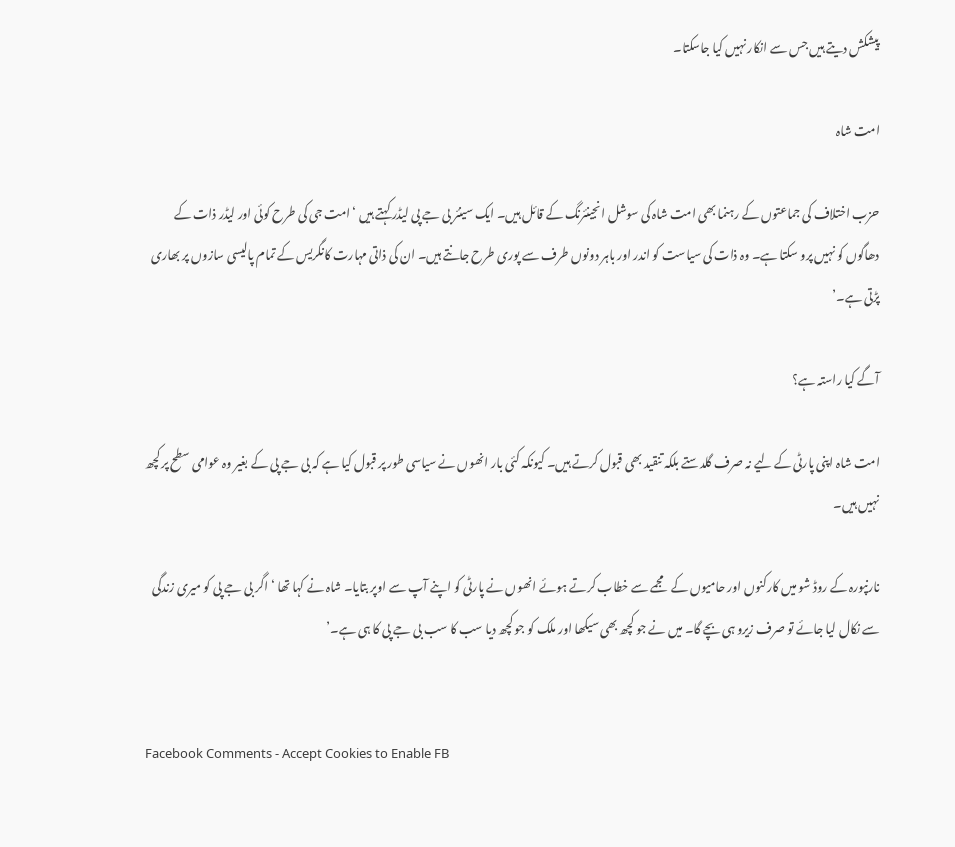پیشکش دیتے ہیں جس سے انکار نہیں کیا جاسکتا۔

امت شاہ

حزب اختلاف کی جماعتوں کے رہنما بھی امت شاہ کی سوشل انجینئرنگ کے قائل ہیں۔ ایک سینئر بی جے پی لیڈر کہتے ہیں ‘امت جی کی طرح کوئی اور لیڈر ذات کے دھاگوں کو نہیں پرو سکتا ہے۔ وہ ذات کی سیاست کو اندر اور باہر دونوں طرف سے پوری طرح جانتے ہیں۔ ان کی ذاتی مہارت کانگریس کے تمام پالیسی سازوں پر بھاری پڑتی ہے۔’

آگے کیا راستہ ہے؟

امت شاہ اپنی پارٹی کے لیے نہ صرف گلدستے بلکہ تنقید بھی قبول کرتے ہیں۔ کیونکہ کئی بار انھوں نے سیاسی طور پر قبول کیا ہے کہ بی جے پی کے بغیر وہ عوامی سطح پر کچھ نہیں ہیں۔

نارنپورہ کے روڈ شو میں کارکنوں اور حامیوں کے مجمے سے خطاب کرتے ہوئے انھوں نے پارٹی کو اپنے آپ سے اوپر بتایا۔ شاہ نے کہا تھا ‘اگر بی جے پی کو میری زندگی سے نکال لیا جائے تو صرف زیرو ہی بچے گا۔ میں نے جو کچھ بھی سیکھا اور ملک کو جو کچھ دیا سب کا سب بی جے پی کا ہی ہے۔’


Facebook Comments - Accept Cookies to Enable FB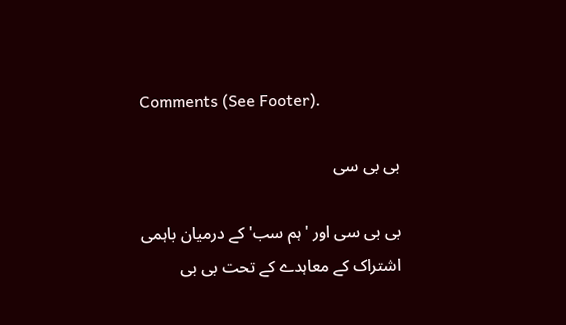Comments (See Footer).

بی بی سی

بی بی سی اور 'ہم سب' کے درمیان باہمی اشتراک کے معاہدے کے تحت بی بی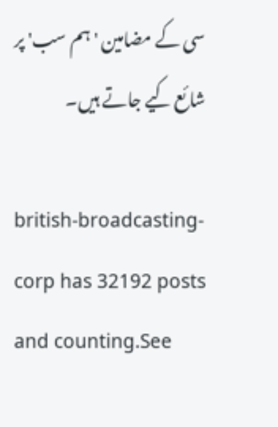سی کے مضامین 'ہم سب' پر شائع کیے جاتے ہیں۔

british-broadcasting-corp has 32192 posts and counting.See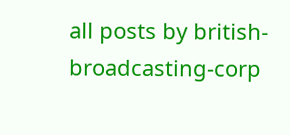all posts by british-broadcasting-corp